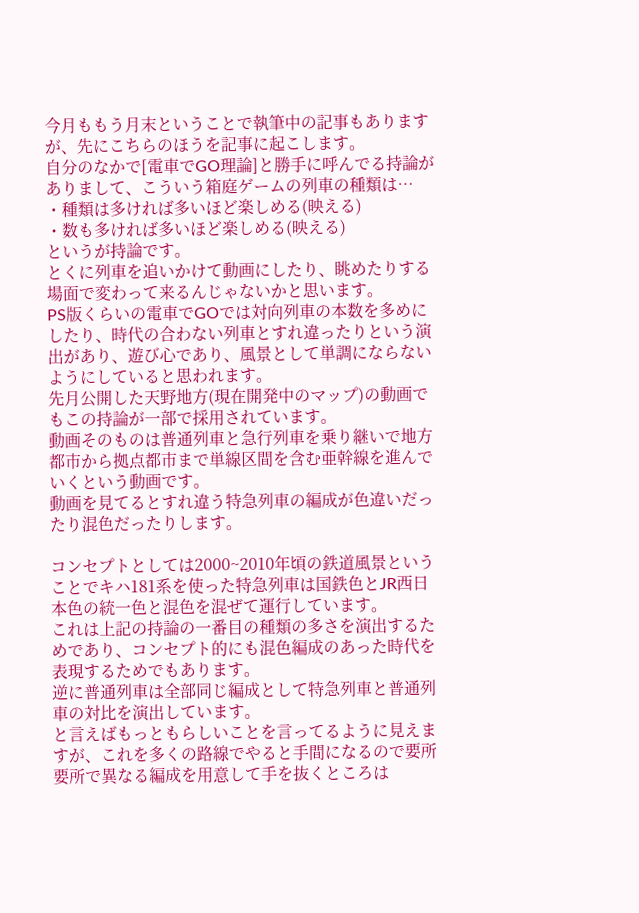今月ももう月末ということで執筆中の記事もありますが、先にこちらのほうを記事に起こします。
自分のなかで[電車でGO理論]と勝手に呼んでる持論がありまして、こういう箱庭ゲームの列車の種類は…
・種類は多ければ多いほど楽しめる(映える)
・数も多ければ多いほど楽しめる(映える)
というが持論です。
とくに列車を追いかけて動画にしたり、眺めたりする場面で変わって来るんじゃないかと思います。
PS版くらいの電車でGOでは対向列車の本数を多めにしたり、時代の合わない列車とすれ違ったりという演出があり、遊び心であり、風景として単調にならないようにしていると思われます。
先月公開した天野地方(現在開発中のマップ)の動画でもこの持論が一部で採用されています。
動画そのものは普通列車と急行列車を乗り継いで地方都市から拠点都市まで単線区間を含む亜幹線を進んでいくという動画です。
動画を見てるとすれ違う特急列車の編成が色違いだったり混色だったりします。

コンセプトとしては2000~2010年頃の鉄道風景ということでキハ181系を使った特急列車は国鉄色とJR西日本色の統一色と混色を混ぜて運行しています。
これは上記の持論の一番目の種類の多さを演出するためであり、コンセプト的にも混色編成のあった時代を表現するためでもあります。
逆に普通列車は全部同じ編成として特急列車と普通列車の対比を演出しています。
と言えばもっともらしいことを言ってるように見えますが、これを多くの路線でやると手間になるので要所要所で異なる編成を用意して手を抜くところは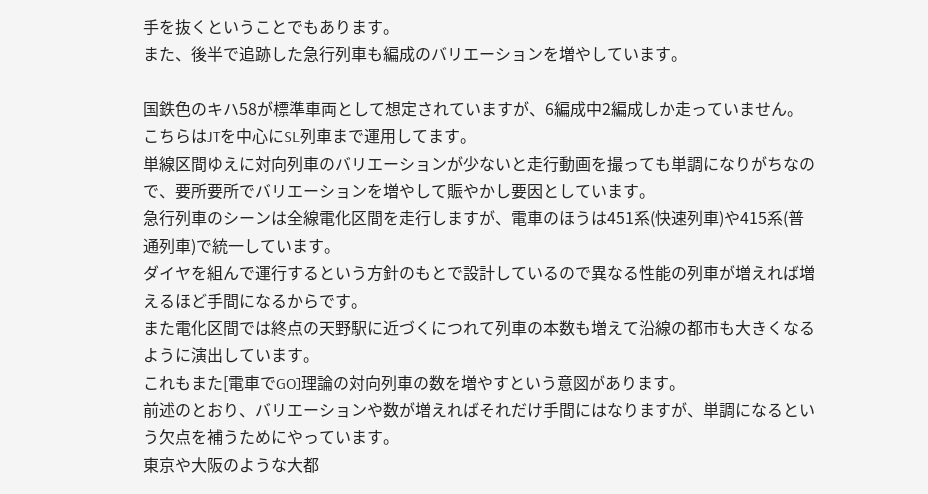手を抜くということでもあります。
また、後半で追跡した急行列車も編成のバリエーションを増やしています。

国鉄色のキハ58が標準車両として想定されていますが、6編成中2編成しか走っていません。
こちらはJTを中心にSL列車まで運用してます。
単線区間ゆえに対向列車のバリエーションが少ないと走行動画を撮っても単調になりがちなので、要所要所でバリエーションを増やして賑やかし要因としています。
急行列車のシーンは全線電化区間を走行しますが、電車のほうは451系(快速列車)や415系(普通列車)で統一しています。
ダイヤを組んで運行するという方針のもとで設計しているので異なる性能の列車が増えれば増えるほど手間になるからです。
また電化区間では終点の天野駅に近づくにつれて列車の本数も増えて沿線の都市も大きくなるように演出しています。
これもまた[電車でGO]理論の対向列車の数を増やすという意図があります。
前述のとおり、バリエーションや数が増えればそれだけ手間にはなりますが、単調になるという欠点を補うためにやっています。
東京や大阪のような大都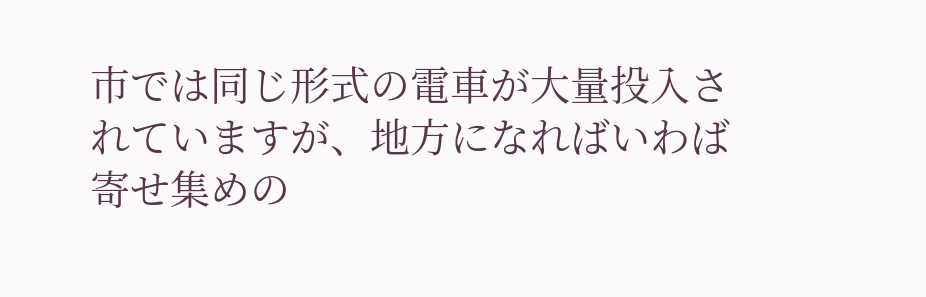市では同じ形式の電車が大量投入されていますが、地方になればいわば寄せ集めの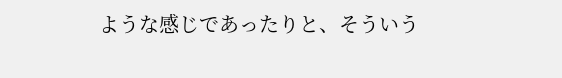ような感じであったりと、そういう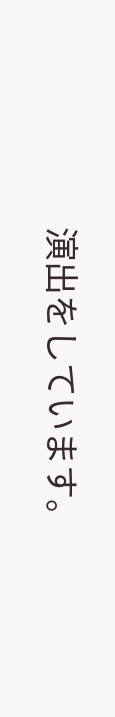演出をしています。